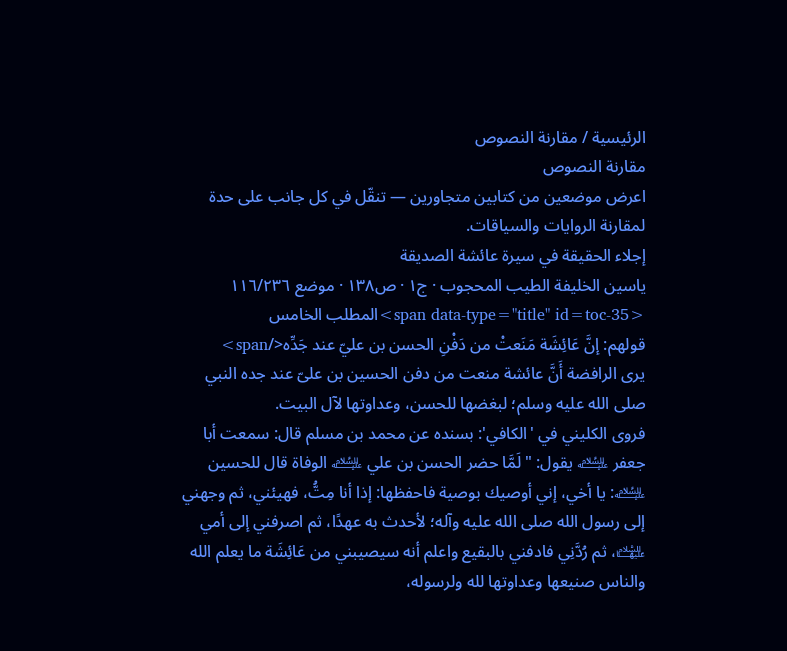الرئيسية / مقارنة النصوص
مقارنة النصوص
اعرض موضعين من كتابين متجاورين — تنقّل في كل جانب على حدة لمقارنة الروايات والسياقات.
إجلاء الحقيقة في سيرة عائشة الصديقة
ياسين الخليفة الطيب المحجوب · ج١ · ص١٣٨ · موضع ١١٦/٢٣٦
<span data-type="title" id=toc-35>المطلب الخامس
قولهم: إنَّ عَائِشَة مَنَعتْ من دَفْنِ الحسن بن عليّ عند جَدِّه</span>
يرى الرافضة أَنَّ عائشة منعت من دفن الحسين بن علىّ عند جده النبي صلى الله عليه وسلم؛ لبغضها للحسن، وعداوتها لآل البيت.
فروى الكليني في 'الكافي': بسنده عن محمد بن مسلم قال: سمعت أبا جعفر ﵇ يقول: "لَمَّا حضر الحسن بن علي ﵇ الوفاة قال للحسين ﵇: يا أخي، إني أوصيك بوصية فاحفظها: إذا أنا مِتُّ، فهيئني، ثم وجهني إلى رسول الله صلى الله عليه وآله؛ لأحدث به عهدًا، ثم اصرفني إلى أمي ﵍، ثم رُدَّنِي فادفني بالبقيع واعلم أنه سيصيبني من عَائِشَة ما يعلم الله والناس صنيعها وعداوتها لله ولرسوله،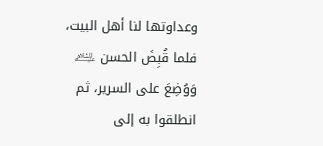وعداوتها لنا أهل البيت، فلما قُبِضَ الحسن ﵇ وَوُضِعَ على السرير، ثم انطلقوا به إلى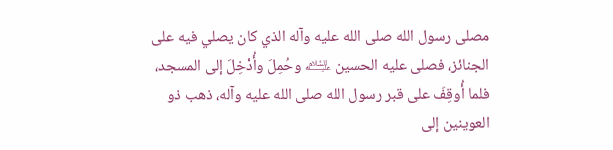مصلى رسول الله صلى الله عليه وآله الذي كان يصلي فيه على الجنائز، فصلى عليه الحسين ﵇ وحُمِلَ وأُدْخِلَ إلى المسجد، فلما أُوقِفَ على قبر رسول الله صلى الله عليه وآله، ذهب ذو العوينين إلى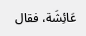عَائِشَة، فقال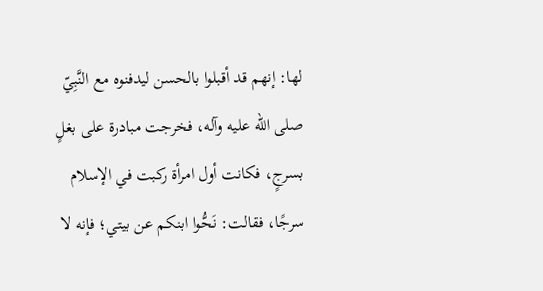لها: إنهم قد أقبلوا بالحسن ليدفنوه مع النَّبِيّ صلى الله عليه وآله، فخرجت مبادرة على بغلٍ بسرجٍ، فكانت أول امرأة ركبت في الإسلام سرجًا، فقالت: نَحُّوا ابنكم عن بيتي؛ فإنه لا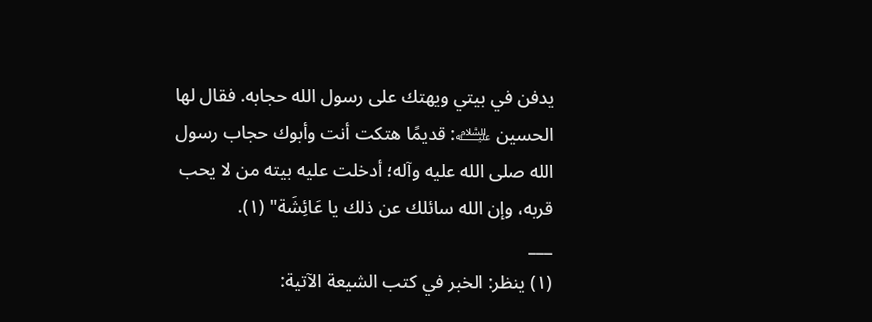يدفن في بيتي ويهتك على رسول الله حجابه. فقال لها الحسين ﵇: قديمًا هتكت أنت وأبوك حجاب رسول الله صلى الله عليه وآله؛ أدخلت عليه بيته من لا يحب قربه، وإن الله سائلك عن ذلك يا عَائِشَة" (١).
___
(١) ينظر: الخبر في كتب الشيعة الآتية: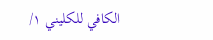الكافي للكليني ١/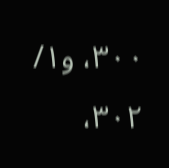٣٠٠، و١/ ٣٠٢،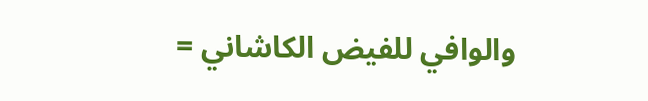والوافي للفيض الكاشاني =